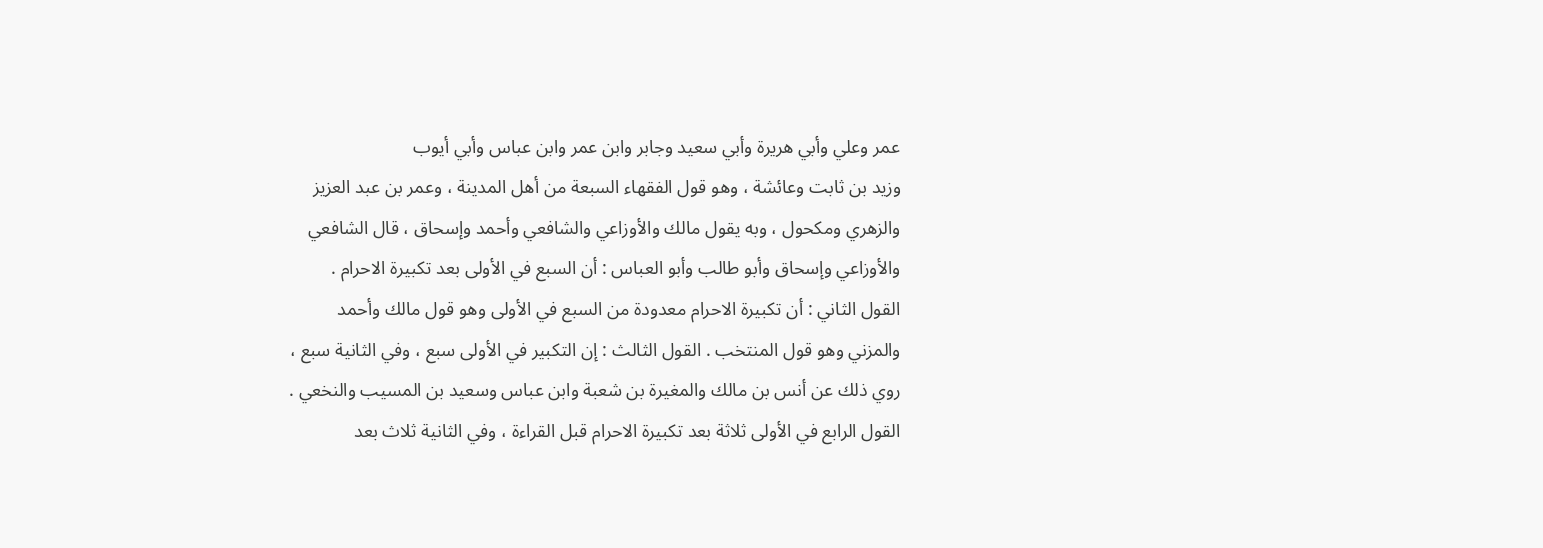عمر وعلي وأبي هريرة وأبي سعيد وجابر وابن عمر وابن عباس وأبي أيوب
وزيد بن ثابت وعائشة ، وهو قول الفقهاء السبعة من أهل المدينة ، وعمر بن عبد العزيز
والزهري ومكحول ، وبه يقول مالك والأوزاعي والشافعي وأحمد وإسحاق ، قال الشافعي
والأوزاعي وإسحاق وأبو طالب وأبو العباس : أن السبع في الأولى بعد تكبيرة الاحرام .
القول الثاني : أن تكبيرة الاحرام معدودة من السبع في الأولى وهو قول مالك وأحمد
والمزني وهو قول المنتخب . القول الثالث : إن التكبير في الأولى سبع ، وفي الثانية سبع ،
روي ذلك عن أنس بن مالك والمغيرة بن شعبة وابن عباس وسعيد بن المسيب والنخعي .
القول الرابع في الأولى ثلاثة بعد تكبيرة الاحرام قبل القراءة ، وفي الثانية ثلاث بعد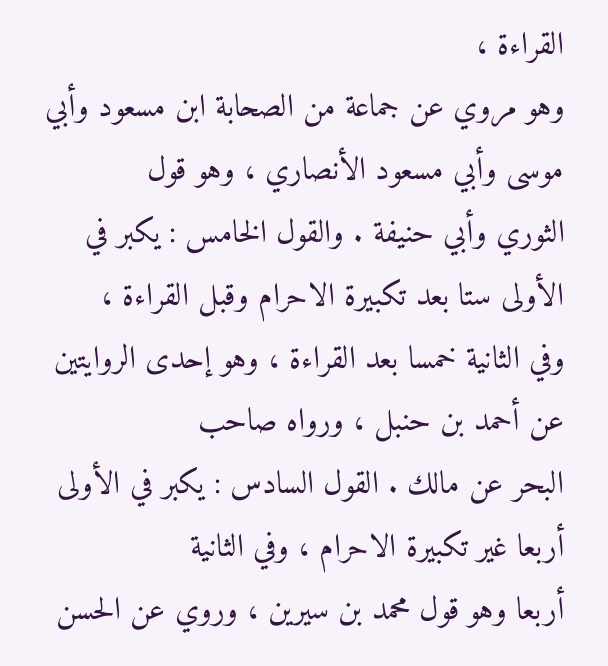القراءة ،
وهو مروي عن جماعة من الصحابة ابن مسعود وأبي موسى وأبي مسعود الأنصاري ، وهو قول
الثوري وأبي حنيفة . والقول الخامس : يكبر في الأولى ستا بعد تكبيرة الاحرام وقبل القراءة ،
وفي الثانية خمسا بعد القراءة ، وهو إحدى الروايتين عن أحمد بن حنبل ، ورواه صاحب
البحر عن مالك . القول السادس : يكبر في الأولى أربعا غير تكبيرة الاحرام ، وفي الثانية
أربعا وهو قول محمد بن سيرين ، وروي عن الحسن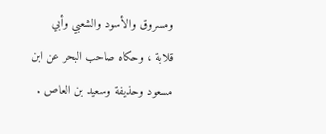ومسروق والأسود والشعبي وأبي
قلابة ، وحكاه صاحب البحر عن ابن مسعود وحذيفة وسعيد بن العاص .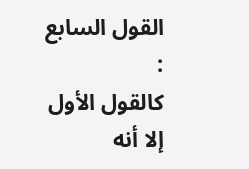القول السابع :
كالقول الأول إلا أنه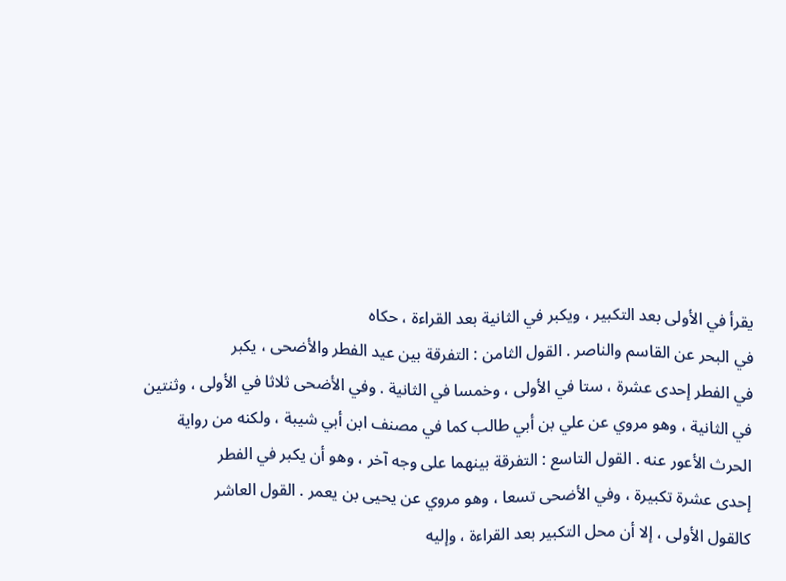يقرأ في الأولى بعد التكبير ، ويكبر في الثانية بعد القراءة ، حكاه
في البحر عن القاسم والناصر . القول الثامن : التفرقة بين عيد الفطر والأضحى ، يكبر
في الفطر إحدى عشرة ، ستا في الأولى ، وخمسا في الثانية . وفي الأضحى ثلاثا في الأولى ، وثنتين
في الثانية ، وهو مروي عن علي بن أبي طالب كما في مصنف ابن أبي شيبة ، ولكنه من رواية
الحرث الأعور عنه . القول التاسع : التفرقة بينهما على وجه آخر ، وهو أن يكبر في الفطر
إحدى عشرة تكبيرة ، وفي الأضحى تسعا ، وهو مروي عن يحيى بن يعمر . القول العاشر
كالقول الأولى ، إلا أن محل التكبير بعد القراءة ، وإليه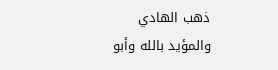ذهب الهادي والمؤيد بالله وأبو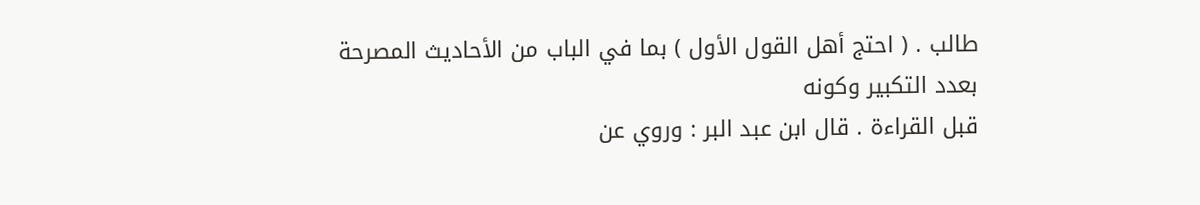طالب . ( احتج أهل القول الأول ) بما في الباب من الأحاديث المصرحة بعدد التكبير وكونه
قبل القراءة . قال ابن عبد البر : وروي عن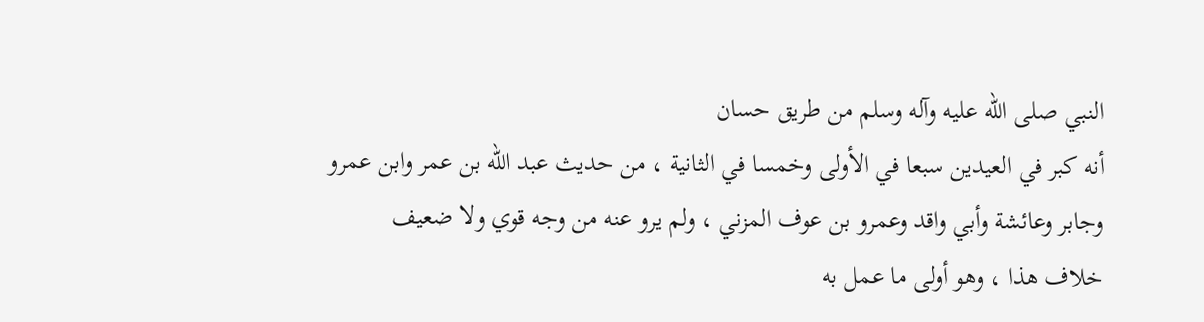النبي صلى الله عليه وآله وسلم من طريق حسان
أنه كبر في العيدين سبعا في الأولى وخمسا في الثانية ، من حديث عبد الله بن عمر وابن عمرو
وجابر وعائشة وأبي واقد وعمرو بن عوف المزني ، ولم يرو عنه من وجه قوي ولا ضعيف
خلاف هذا ، وهو أولى ما عمل به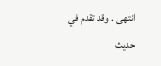انتهى . وقد تقدم في حديث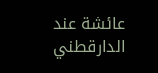عائشة عند الدارقطني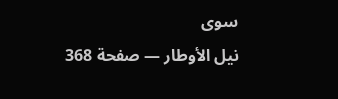سوى
نيل الأوطار — صفحة 368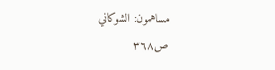مساهمون: الشوكاني
ص٣٦٨